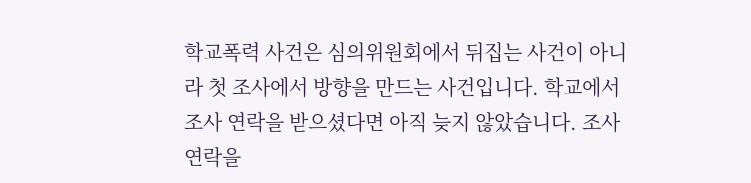학교폭력 사건은 심의위원회에서 뒤집는 사건이 아니라 첫 조사에서 방향을 만드는 사건입니다. 학교에서 조사 연락을 받으셨다면 아직 늦지 않았습니다. 조사 연락을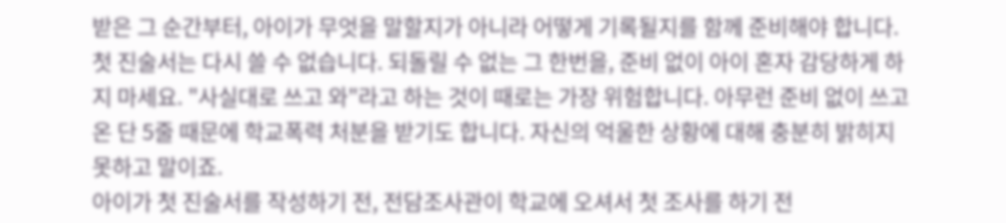받은 그 순간부터, 아이가 무엇을 말할지가 아니라 어떻게 기록될지를 함께 준비해야 합니다.
첫 진술서는 다시 쓸 수 없습니다. 되돌릴 수 없는 그 한번을, 준비 없이 아이 혼자 감당하게 하지 마세요. "사실대로 쓰고 와"라고 하는 것이 때로는 가장 위험합니다. 아무런 준비 없이 쓰고 온 단 5줄 때문에 학교폭력 처분을 받기도 합니다. 자신의 억울한 상황에 대해 충분히 밝히지 못하고 말이죠.
아이가 첫 진술서를 작성하기 전, 전담조사관이 학교에 오셔서 첫 조사를 하기 전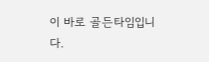이 바로 골든타임입니다.